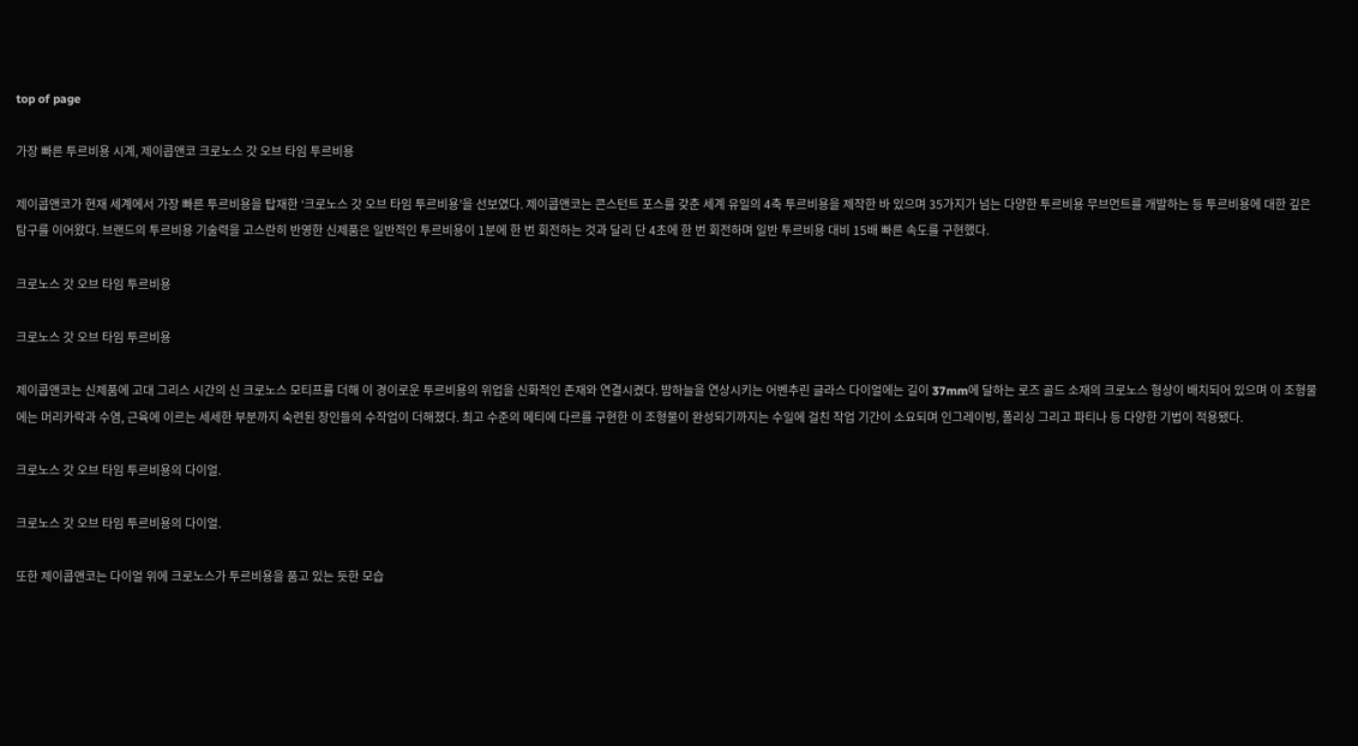top of page

가장 빠른 투르비용 시계, 제이콥앤코 크로노스 갓 오브 타임 투르비용

제이콥앤코가 현재 세계에서 가장 빠른 투르비용을 탑재한 ‘크로노스 갓 오브 타임 투르비용’을 선보였다. 제이콥앤코는 콘스턴트 포스를 갖춘 세계 유일의 4축 투르비용을 제작한 바 있으며 35가지가 넘는 다양한 투르비용 무브먼트를 개발하는 등 투르비용에 대한 깊은 탐구를 이어왔다. 브랜드의 투르비용 기술력을 고스란히 반영한 신제품은 일반적인 투르비용이 1분에 한 번 회전하는 것과 달리 단 4초에 한 번 회전하며 일반 투르비용 대비 15배 빠른 속도를 구현했다.

크로노스 갓 오브 타임 투르비용

크로노스 갓 오브 타임 투르비용

제이콥앤코는 신제품에 고대 그리스 시간의 신 크로노스 모티프를 더해 이 경이로운 투르비용의 위업을 신화적인 존재와 연결시켰다. 밤하늘을 연상시키는 어벤추린 글라스 다이얼에는 길이 37mm에 달하는 로즈 골드 소재의 크로노스 형상이 배치되어 있으며 이 조형물에는 머리카락과 수염, 근육에 이르는 세세한 부분까지 숙련된 장인들의 수작업이 더해졌다. 최고 수준의 메티에 다르를 구현한 이 조형물이 완성되기까지는 수일에 걸친 작업 기간이 소요되며 인그레이빙, 폴리싱 그리고 파티나 등 다양한 기법이 적용됐다.

크로노스 갓 오브 타임 투르비용의 다이얼.

크로노스 갓 오브 타임 투르비용의 다이얼.

또한 제이콥앤코는 다이얼 위에 크로노스가 투르비용을 품고 있는 듯한 모습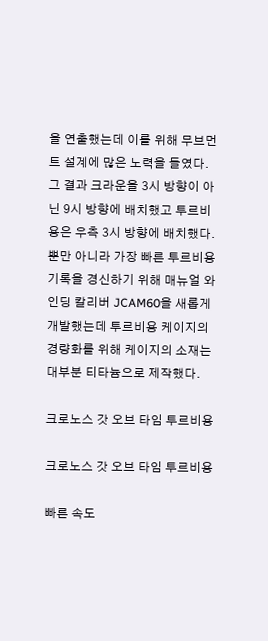을 연출했는데 이를 위해 무브먼트 설계에 많은 노력을 들였다. 그 결과 크라운을 3시 방향이 아닌 9시 방향에 배치했고 투르비용은 우측 3시 방향에 배치했다. 뿐만 아니라 가장 빠른 투르비용 기록을 경신하기 위해 매뉴얼 와인딩 칼리버 JCAM60을 새롭게 개발했는데 투르비용 케이지의 경량화를 위해 케이지의 소재는 대부분 티타늄으로 제작했다.

크로노스 갓 오브 타임 투르비용

크로노스 갓 오브 타임 투르비용

빠른 속도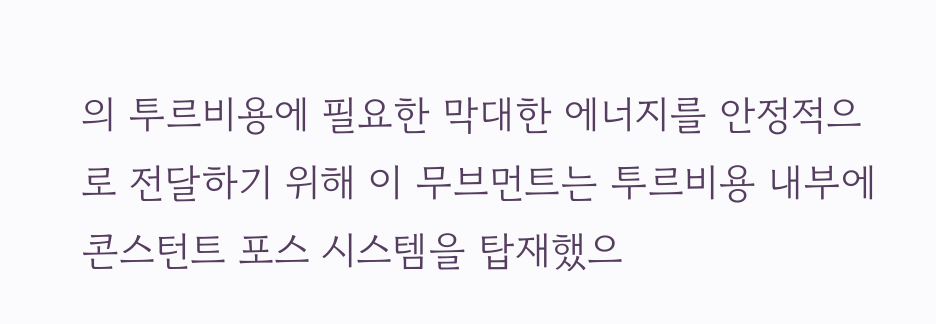의 투르비용에 필요한 막대한 에너지를 안정적으로 전달하기 위해 이 무브먼트는 투르비용 내부에 콘스턴트 포스 시스템을 탑재했으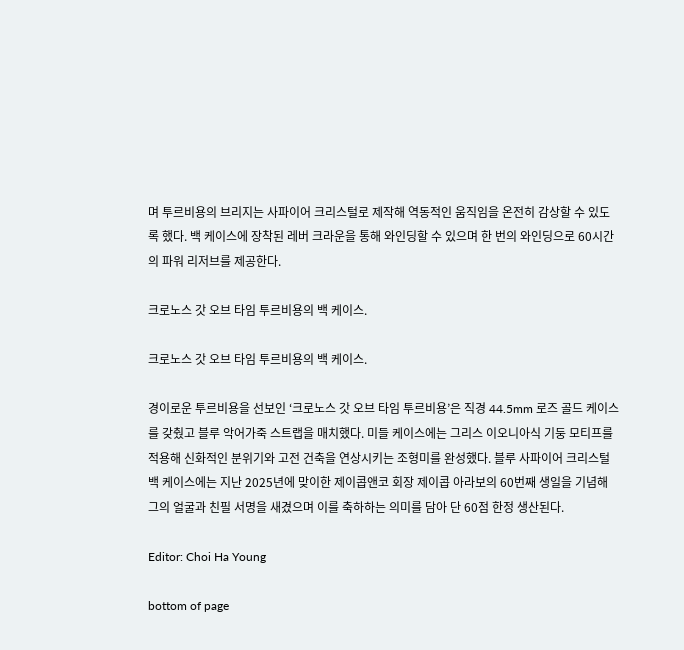며 투르비용의 브리지는 사파이어 크리스털로 제작해 역동적인 움직임을 온전히 감상할 수 있도록 했다. 백 케이스에 장착된 레버 크라운을 통해 와인딩할 수 있으며 한 번의 와인딩으로 60시간의 파워 리저브를 제공한다.

크로노스 갓 오브 타임 투르비용의 백 케이스.

크로노스 갓 오브 타임 투르비용의 백 케이스.

경이로운 투르비용을 선보인 ‘크로노스 갓 오브 타임 투르비용’은 직경 44.5mm 로즈 골드 케이스를 갖췄고 블루 악어가죽 스트랩을 매치했다. 미들 케이스에는 그리스 이오니아식 기둥 모티프를 적용해 신화적인 분위기와 고전 건축을 연상시키는 조형미를 완성했다. 블루 사파이어 크리스털 백 케이스에는 지난 2025년에 맞이한 제이콥앤코 회장 제이콥 아라보의 60번째 생일을 기념해 그의 얼굴과 친필 서명을 새겼으며 이를 축하하는 의미를 담아 단 60점 한정 생산된다.

Editor: Choi Ha Young

bottom of page